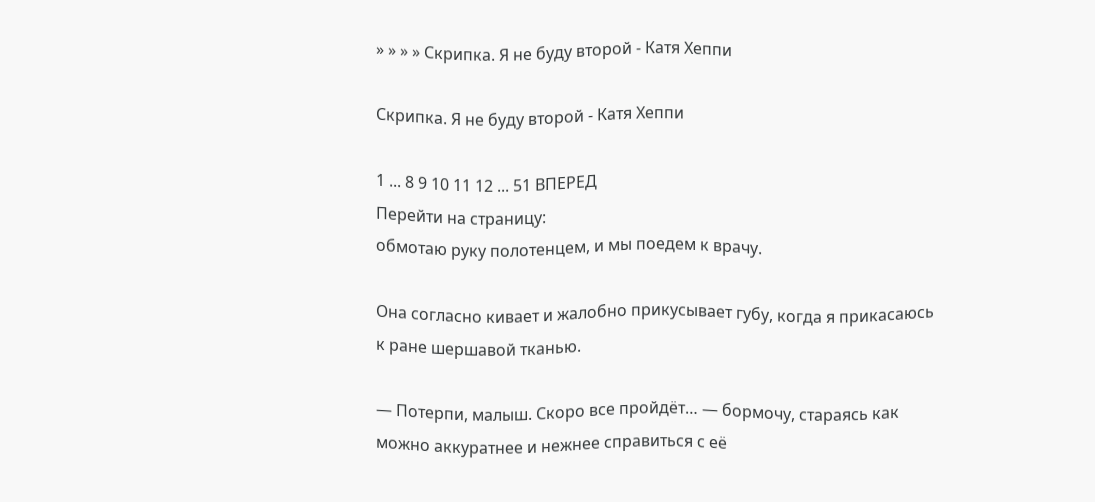» » » » Скрипка. Я не буду второй - Катя Хеппи

Скрипка. Я не буду второй - Катя Хеппи

1 ... 8 9 10 11 12 ... 51 ВПЕРЕД
Перейти на страницу:
обмотаю руку полотенцем, и мы поедем к врачу.

Она согласно кивает и жалобно прикусывает губу, когда я прикасаюсь к ране шершавой тканью.

— Потерпи, малыш. Скоро все пройдёт… — бормочу, стараясь как можно аккуратнее и нежнее справиться с её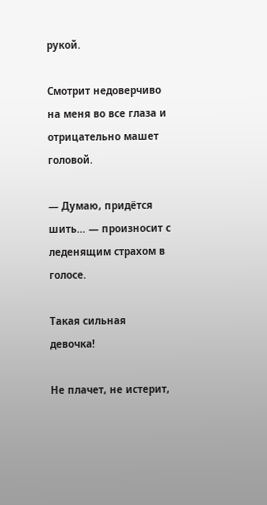рукой.

Смотрит недоверчиво на меня во все глаза и отрицательно машет головой.

— Думаю, придётся шить… — произносит с леденящим страхом в голосе.

Такая сильная девочка!

Не плачет, не истерит,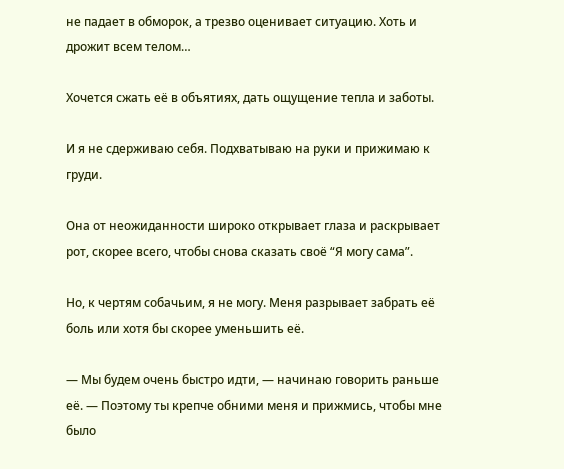не падает в обморок, а трезво оценивает ситуацию. Хоть и дрожит всем телом…

Хочется сжать её в объятиях, дать ощущение тепла и заботы.

И я не сдерживаю себя. Подхватываю на руки и прижимаю к груди.

Она от неожиданности широко открывает глаза и раскрывает рот, скорее всего, чтобы снова сказать своё “Я могу сама”.

Но, к чертям собачьим, я не могу. Меня разрывает забрать её боль или хотя бы скорее уменьшить её.

— Мы будем очень быстро идти, — начинаю говорить раньше её. — Поэтому ты крепче обними меня и прижмись, чтобы мне было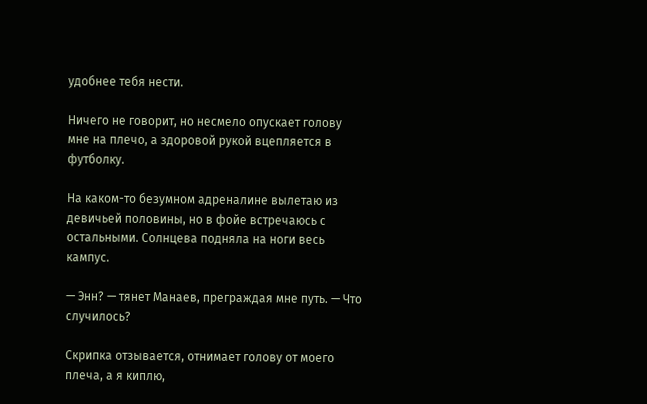удобнее тебя нести.

Ничего не говорит, но несмело опускает голову мне на плечо, а здоровой рукой вцепляется в футболку.

На каком-то безумном адреналине вылетаю из девичьей половины, но в фойе встречаюсь с остальными. Солнцева подняла на ноги весь кампус.

— Энн? — тянет Манаев, преграждая мне путь. — Что случилось?

Скрипка отзывается, отнимает голову от моего плеча, а я киплю,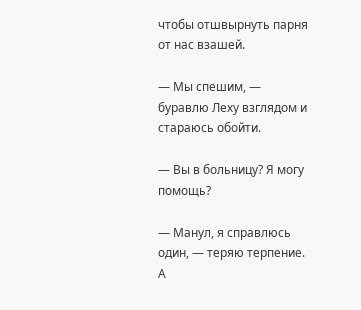чтобы отшвырнуть парня от нас взашей.

— Мы спешим, — буравлю Леху взглядом и стараюсь обойти.

— Вы в больницу? Я могу помощь?

— Манул, я справлюсь один, — теряю терпение. А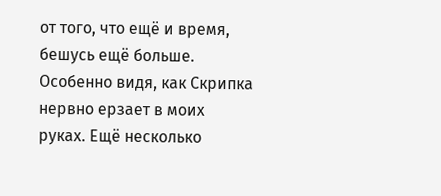от того, что ещё и время, бешусь ещё больше. Особенно видя, как Скрипка нервно ерзает в моих руках. Ещё несколько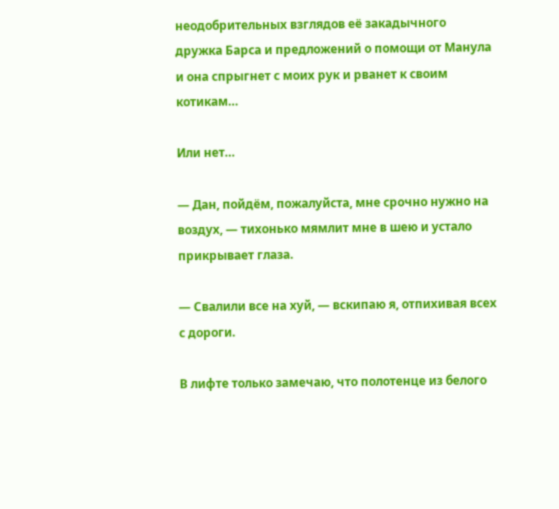неодобрительных взглядов её закадычного дружка Барса и предложений о помощи от Манула и она спрыгнет с моих рук и рванет к своим котикам…

Или нет…

— Дан, пойдём, пожалуйста, мне срочно нужно на воздух, — тихонько мямлит мне в шею и устало прикрывает глаза.

— Свалили все на хуй, — вскипаю я, отпихивая всех с дороги.

В лифте только замечаю, что полотенце из белого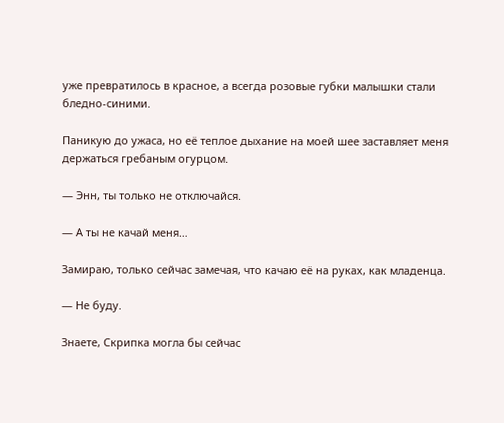уже превратилось в красное, а всегда розовые губки малышки стали бледно-синими.

Паникую до ужаса, но её теплое дыхание на моей шее заставляет меня держаться гребаным огурцом.

— Энн, ты только не отключайся.

— А ты не качай меня…

Замираю, только сейчас замечая, что качаю её на руках, как младенца.

— Не буду.

Знаете, Скрипка могла бы сейчас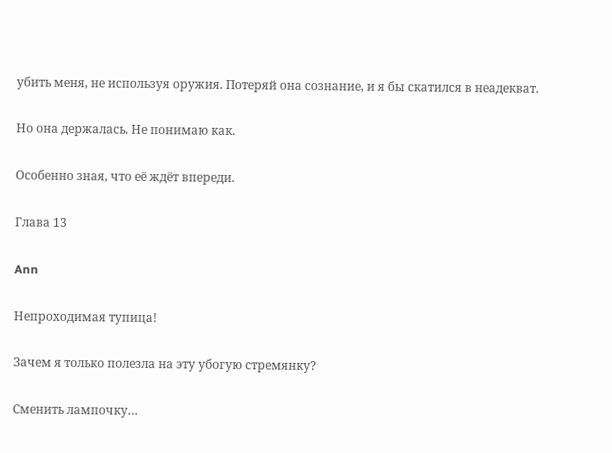убить меня, не используя оружия. Потеряй она сознание, и я бы скатился в неадекват.

Но она держалась. Не понимаю как.

Особенно зная, что её ждёт впереди.

Глава 13

Ann

Непроходимая тупица!

Зачем я только полезла на эту убогую стремянку?

Сменить лампочку…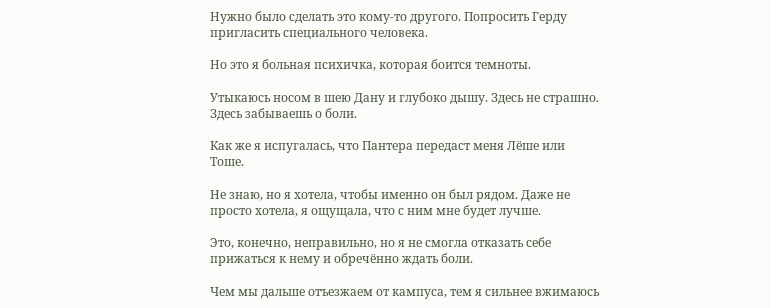Нужно было сделать это кому-то другого. Попросить Герду пригласить специального человека.

Но это я больная психичка, которая боится темноты.

Утыкаюсь носом в шею Дану и глубоко дышу. Здесь не страшно. Здесь забываешь о боли.

Как же я испугалась, что Пантера передаст меня Лёше или Тоше.

Не знаю, но я хотела, чтобы именно он был рядом. Даже не просто хотела, я ощущала, что с ним мне будет лучше.

Это, конечно, неправильно, но я не смогла отказать себе прижаться к нему и обречённо ждать боли.

Чем мы дальше отъезжаем от кампуса, тем я сильнее вжимаюсь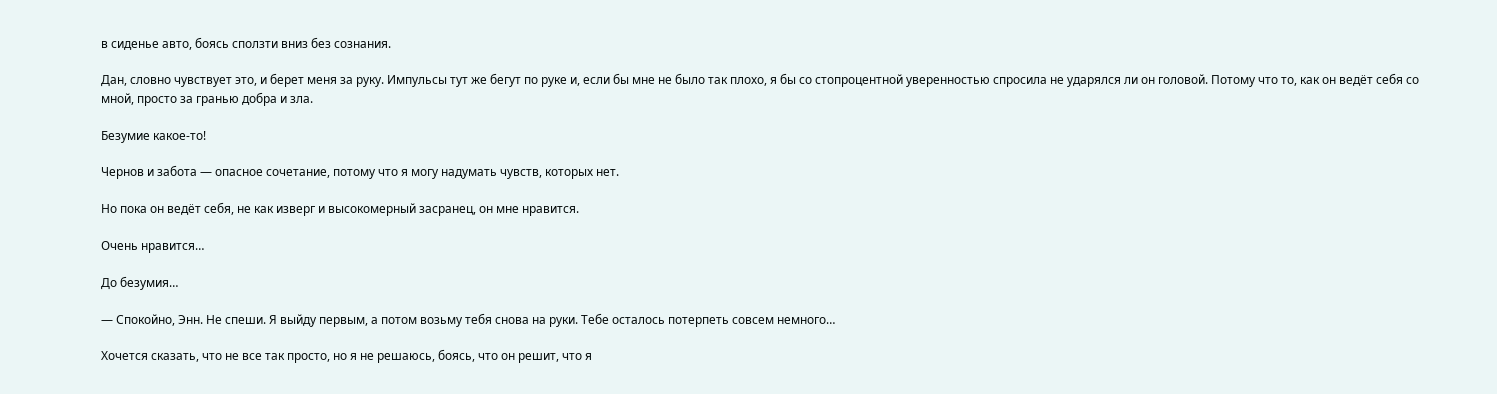в сиденье авто, боясь сползти вниз без сознания.

Дан, словно чувствует это, и берет меня за руку. Импульсы тут же бегут по руке и, если бы мне не было так плохо, я бы со стопроцентной уверенностью спросила не ударялся ли он головой. Потому что то, как он ведёт себя со мной, просто за гранью добра и зла.

Безумие какое-то!

Чернов и забота — опасное сочетание, потому что я могу надумать чувств, которых нет.

Но пока он ведёт себя, не как изверг и высокомерный засранец, он мне нравится.

Очень нравится…

До безумия…

— Спокойно, Энн. Не спеши. Я выйду первым, а потом возьму тебя снова на руки. Тебе осталось потерпеть совсем немного…

Хочется сказать, что не все так просто, но я не решаюсь, боясь, что он решит, что я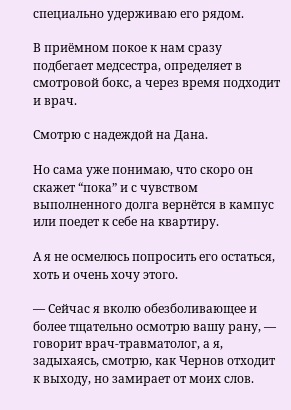специально удерживаю его рядом.

В приёмном покое к нам сразу подбегает медсестра, определяет в смотровой бокс, а через время подходит и врач.

Смотрю с надеждой на Дана.

Но сама уже понимаю, что скоро он скажет “пока” и с чувством выполненного долга вернётся в кампус или поедет к себе на квартиру.

А я не осмелюсь попросить его остаться, хоть и очень хочу этого.

— Сейчас я вколю обезболивающее и более тщательно осмотрю вашу рану, — говорит врач-травматолог, а я, задыхаясь, смотрю, как Чернов отходит к выходу, но замирает от моих слов.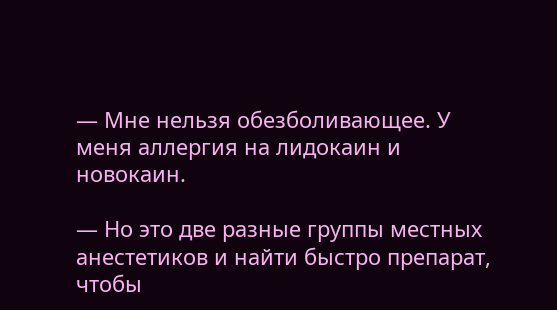— Мне нельзя обезболивающее. У меня аллергия на лидокаин и новокаин.

— Но это две разные группы местных анестетиков и найти быстро препарат, чтобы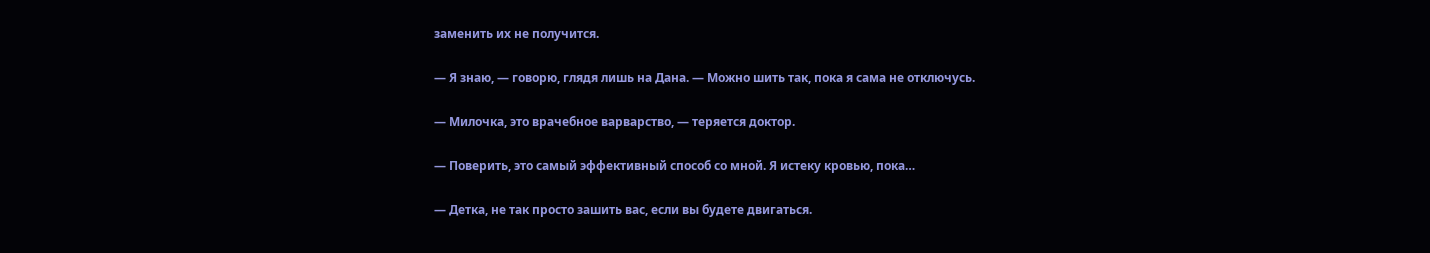заменить их не получится.

— Я знаю, — говорю, глядя лишь на Дана. — Можно шить так, пока я сама не отключусь.

— Милочка, это врачебное варварство, — теряется доктор.

— Поверить, это самый эффективный способ со мной. Я истеку кровью, пока…

— Детка, не так просто зашить вас, если вы будете двигаться.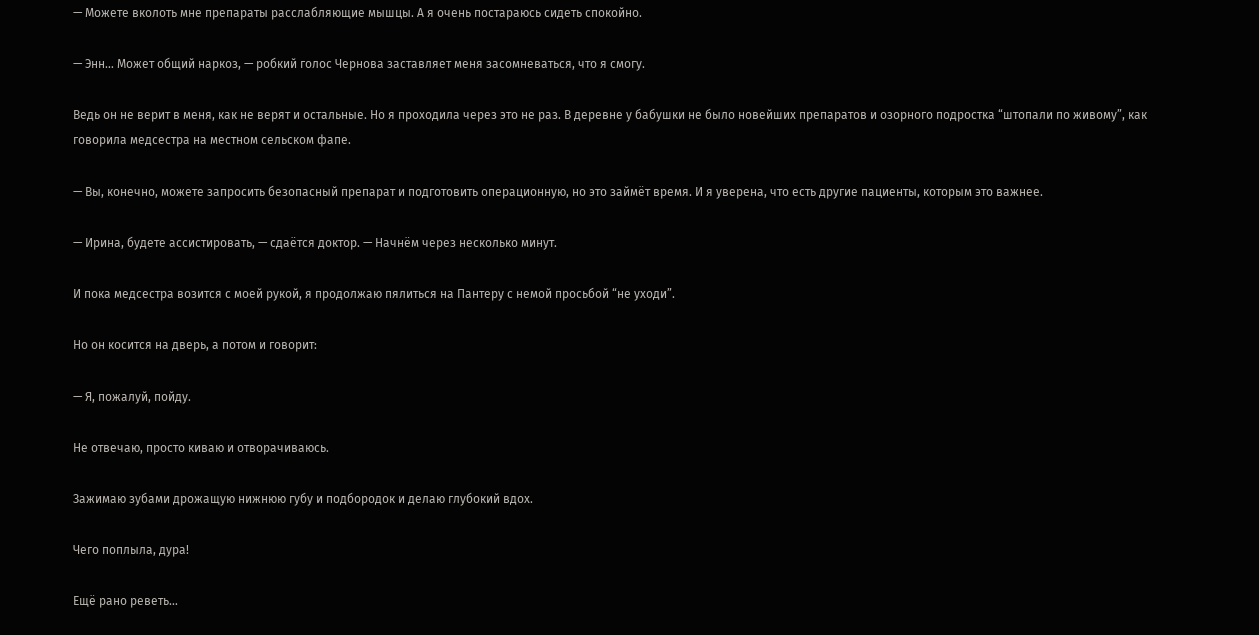— Можете вколоть мне препараты расслабляющие мышцы. А я очень постараюсь сидеть спокойно.

— Энн… Может общий наркоз, — робкий голос Чернова заставляет меня засомневаться, что я смогу.

Ведь он не верит в меня, как не верят и остальные. Но я проходила через это не раз. В деревне у бабушки не было новейших препаратов и озорного подростка “штопали по живому”, как говорила медсестра на местном сельском фапе.

— Вы, конечно, можете запросить безопасный препарат и подготовить операционную, но это займёт время. И я уверена, что есть другие пациенты, которым это важнее.

— Ирина, будете ассистировать, — сдаётся доктор. — Начнём через несколько минут.

И пока медсестра возится с моей рукой, я продолжаю пялиться на Пантеру с немой просьбой “не уходи”.

Но он косится на дверь, а потом и говорит:

— Я, пожалуй, пойду.

Не отвечаю, просто киваю и отворачиваюсь.

Зажимаю зубами дрожащую нижнюю губу и подбородок и делаю глубокий вдох.

Чего поплыла, дура!

Ещё рано реветь…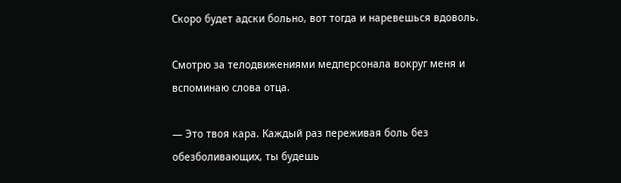Скоро будет адски больно, вот тогда и наревешься вдоволь.

Смотрю за телодвижениями медперсонала вокруг меня и вспоминаю слова отца.

— Это твоя кара. Каждый раз переживая боль без обезболивающих, ты будешь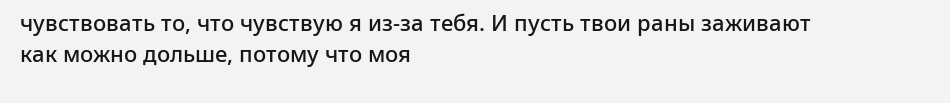чувствовать то, что чувствую я из-за тебя. И пусть твои раны заживают как можно дольше, потому что моя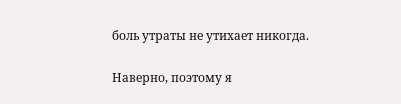боль утраты не утихает никогда.

Наверно, поэтому я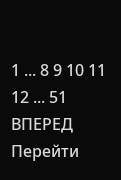1 ... 8 9 10 11 12 ... 51 ВПЕРЕД
Перейти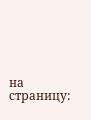на страницу: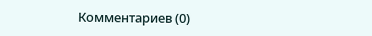Комментариев (0)